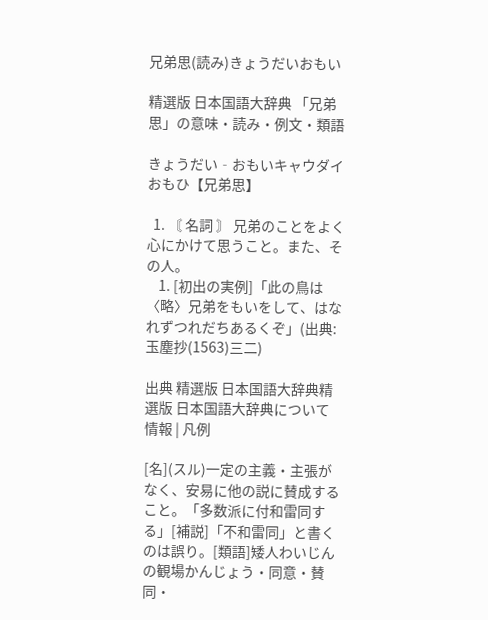兄弟思(読み)きょうだいおもい

精選版 日本国語大辞典 「兄弟思」の意味・読み・例文・類語

きょうだい‐おもいキャウダイおもひ【兄弟思】

  1. 〘 名詞 〙 兄弟のことをよく心にかけて思うこと。また、その人。
    1. [初出の実例]「此の鳥は〈略〉兄弟をもいをして、はなれずつれだちあるくぞ」(出典:玉塵抄(1563)三二)

出典 精選版 日本国語大辞典精選版 日本国語大辞典について 情報 | 凡例

[名](スル)一定の主義・主張がなく、安易に他の説に賛成すること。「多数派に付和雷同する」[補説]「不和雷同」と書くのは誤り。[類語]矮人わいじんの観場かんじょう・同意・賛同・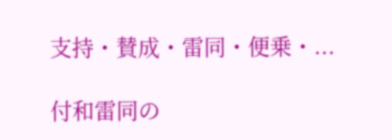支持・賛成・雷同・便乗・...

付和雷同の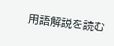用語解説を読む